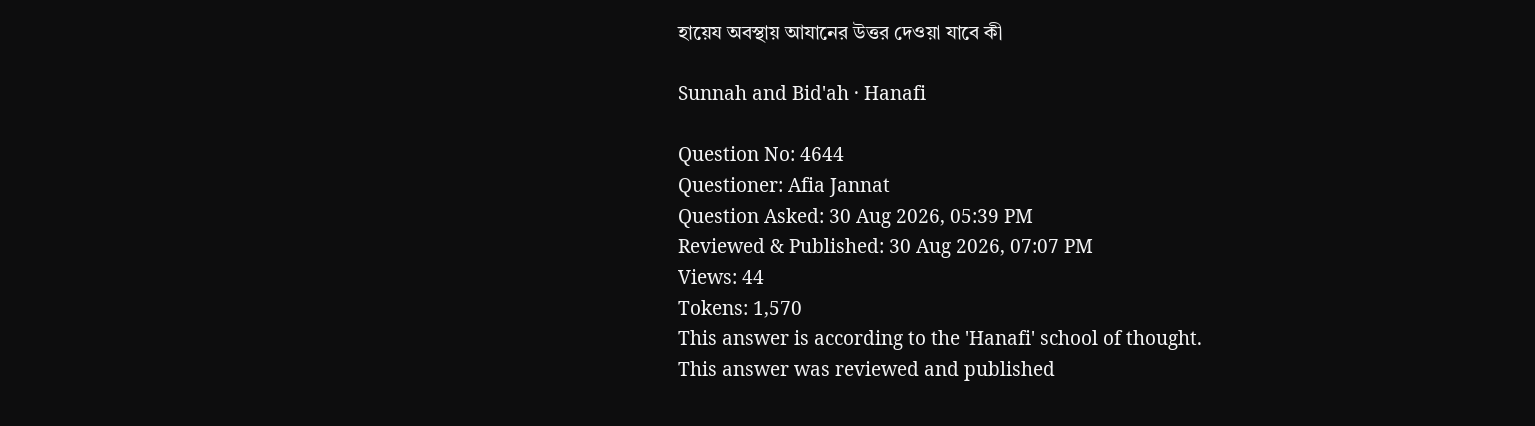হায়েয অবস্থায় আযানের উত্তর দেওয়া যাবে কী

Sunnah and Bid'ah · Hanafi

Question No: 4644
Questioner: Afia Jannat
Question Asked: 30 Aug 2026, 05:39 PM
Reviewed & Published: 30 Aug 2026, 07:07 PM
Views: 44
Tokens: 1,570
This answer is according to the 'Hanafi' school of thought.
This answer was reviewed and published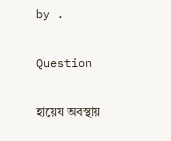by .

Question

হায়েয অবস্থায়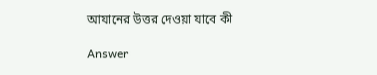আযানের উত্তর দেওয়া যাবে কী

Answer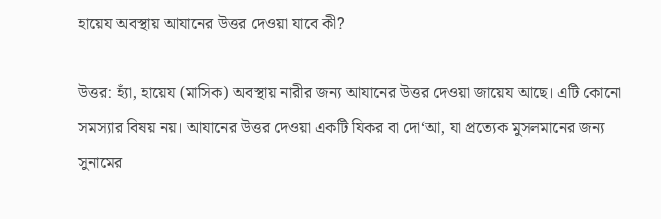হায়েয অবস্থায় আযানের উত্তর দেওয়া যাবে কী?

উত্তর: হ্যাঁ, হায়েয (মাসিক) অবস্থায় নারীর জন্য আযানের উত্তর দেওয়া জায়েয আছে। এটি কোনো সমস্যার বিষয় নয়। আযানের উত্তর দেওয়া একটি যিকর বা দো‘আ, যা প্রত্যেক মুসলমানের জন্য সুনামের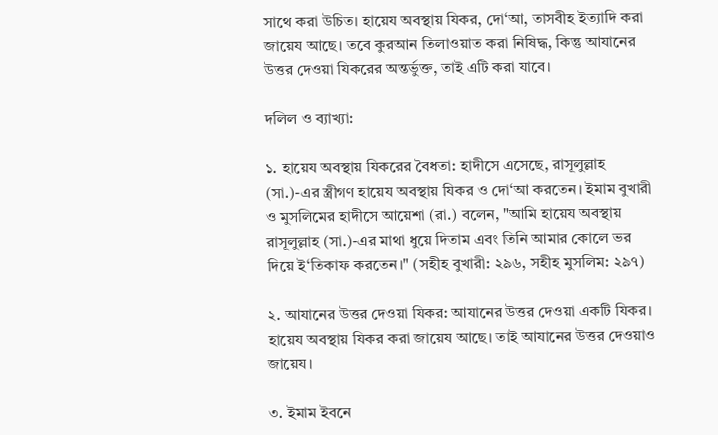সাথে করা উচিত। হায়েয অবস্থায় যিকর, দো‘আ, তাসবীহ ইত্যাদি করা জায়েয আছে। তবে কুরআন তিলাওয়াত করা নিষিদ্ধ, কিন্তু আযানের উত্তর দেওয়া যিকরের অন্তর্ভুক্ত, তাই এটি করা যাবে।

দলিল ও ব্যাখ্যা:

১. হায়েয অবস্থায় যিকরের বৈধতা: হাদীসে এসেছে, রাসূলুল্লাহ (সা.)-এর স্ত্রীগণ হায়েয অবস্থায় যিকর ও দো‘আ করতেন। ইমাম বুখারী ও মুসলিমের হাদীসে আয়েশা (রা.) বলেন, "আমি হায়েয অবস্থায় রাসূলুল্লাহ (সা.)-এর মাথা ধুয়ে দিতাম এবং তিনি আমার কোলে ভর দিয়ে ই‘তিকাফ করতেন।" (সহীহ বুখারী: ২৯৬, সহীহ মুসলিম: ২৯৭)

২. আযানের উত্তর দেওয়া যিকর: আযানের উত্তর দেওয়া একটি যিকর। হায়েয অবস্থায় যিকর করা জায়েয আছে। তাই আযানের উত্তর দেওয়াও জায়েয।

৩. ইমাম ইবনে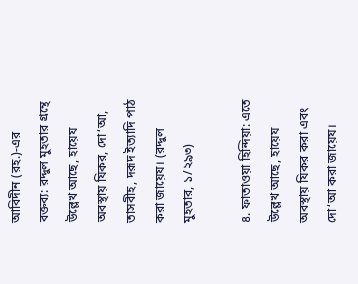আবিদীন (রহ.)-এর বক্তব্য: রদ্দুল মুহতার গ্রন্থে উল্লেখ আছে, হায়েয অবস্থায় যিকর, দো‘আ, তাসবীহ, দরূদ ইত্যাদি পাঠ করা জায়েয। (রদ্দুল মুহতার, ১/২৯৩)

৪. ফাতাওয়া হিন্দিয়া: এতে উল্লেখ আছে, হায়েয অবস্থায় যিকর করা এবং দো‘আ করা জায়েয।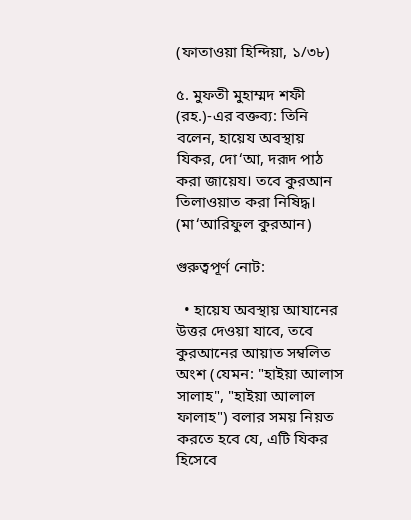(ফাতাওয়া হিন্দিয়া, ১/৩৮)

৫. মুফতী মুহাম্মদ শফী (রহ.)-এর বক্তব্য: তিনি বলেন, হায়েয অবস্থায় যিকর, দো‘আ, দরূদ পাঠ করা জায়েয। তবে কুরআন তিলাওয়াত করা নিষিদ্ধ। (মা‘আরিফুল কুরআন)

গুরুত্বপূর্ণ নোট:

  • হায়েয অবস্থায় আযানের উত্তর দেওয়া যাবে, তবে কুরআনের আয়াত সম্বলিত অংশ (যেমন: "হাইয়া আলাস সালাহ", "হাইয়া আলাল ফালাহ") বলার সময় নিয়ত করতে হবে যে, এটি যিকর হিসেবে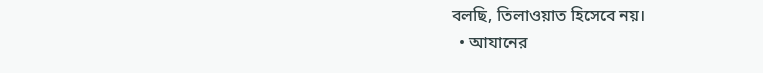বলছি, তিলাওয়াত হিসেবে নয়।
  • আযানের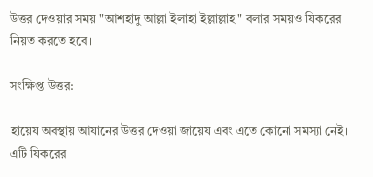উত্তর দেওয়ার সময় "আশহাদু আল্লা ইলাহা ইল্লাল্লাহ" বলার সময়ও যিকরের নিয়ত করতে হবে।

সংক্ষিপ্ত উত্তর:

হায়েয অবস্থায় আযানের উত্তর দেওয়া জায়েয এবং এতে কোনো সমস্যা নেই। এটি যিকরের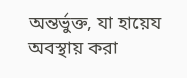অন্তর্ভুক্ত, যা হায়েয অবস্থায় করা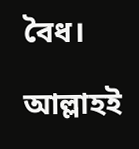বৈধ।

আল্লাহই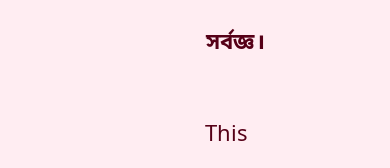সর্বজ্ঞ।


This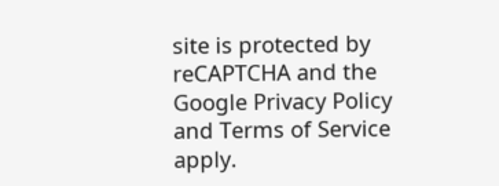site is protected by reCAPTCHA and the Google Privacy Policy and Terms of Service apply.